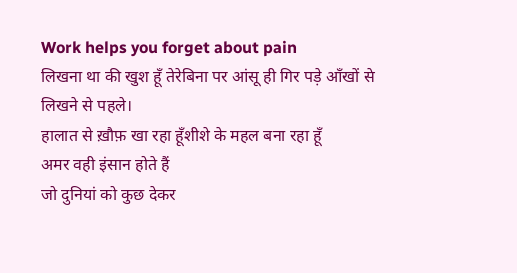Work helps you forget about pain
लिखना था की खुश हूँ तेरेबिना पर आंसू ही गिर पड़े आँखों से लिखने से पहले।
हालात से ख़ौफ़ खा रहा हूँशीशे के महल बना रहा हूँ
अमर वही इंसान होते हैं
जो दुनियां को कुछ देकर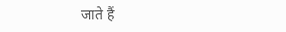जाते हैं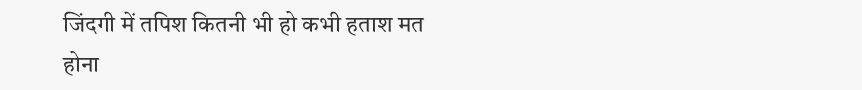जिंदगी में तपिश कितनी भी हो कभी हताश मत होना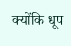क्योंकि धूप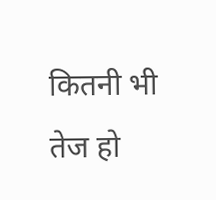कितनी भी तेज हो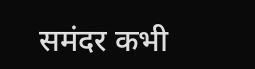समंदर कभी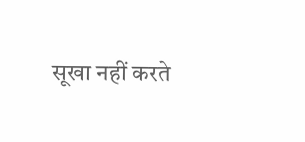सूखा नहीं करते